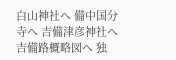白山神社へ 備中国分寺へ 吉備津彦神社へ 吉備路概略図へ 独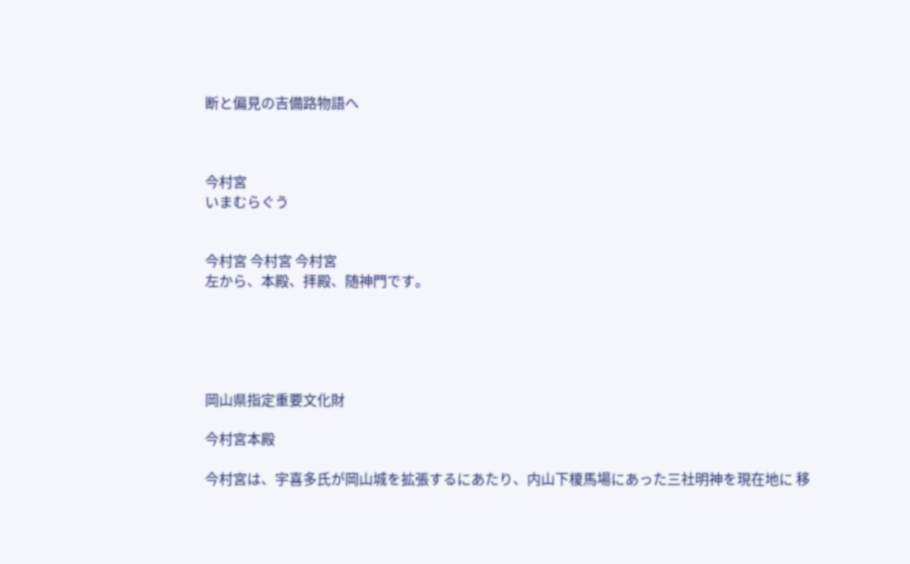断と偏見の吉備路物語へ



今村宮
いまむらぐう


今村宮 今村宮 今村宮
左から、本殿、拝殿、随神門です。





岡山県指定重要文化財

今村宮本殿

今村宮は、宇喜多氏が岡山城を拡張するにあたり、内山下榎馬場にあった三社明神を現在地に 移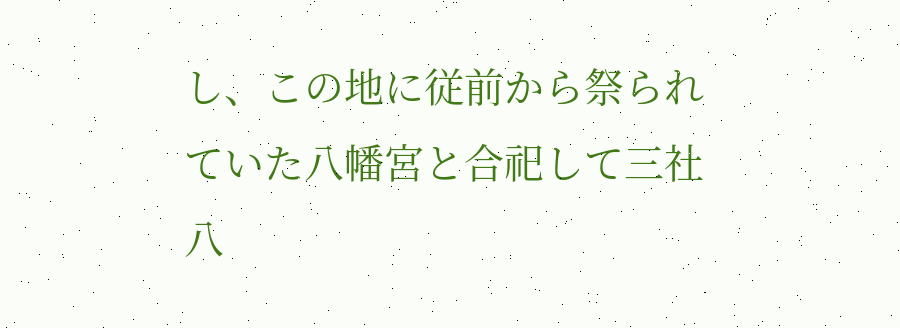し、この地に従前から祭られていた八幡宮と合祀して三社八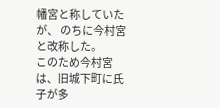幡宮と称していたが、 のちに今村宮と改称した。
このため今村宮は、旧城下町に氏子が多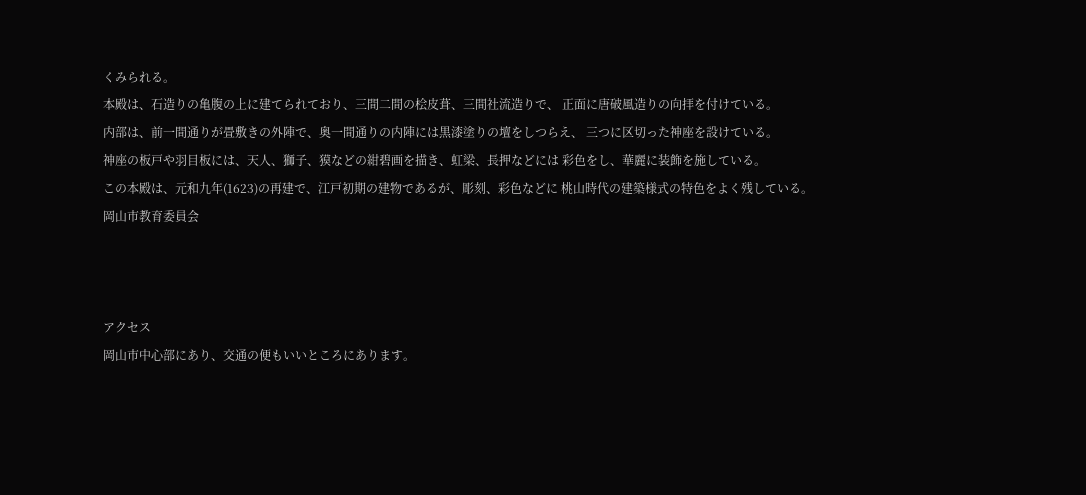くみられる。
本殿は、石造りの亀腹の上に建てられており、三間二間の桧皮葺、三間社流造りで、 正面に唐破風造りの向拝を付けている。
内部は、前一間通りが畳敷きの外陣で、奥一間通りの内陣には黒漆塗りの壇をしつらえ、 三つに区切った神座を設けている。
神座の板戸や羽目板には、天人、獅子、獏などの紺碧画を描き、虹梁、長押などには 彩色をし、華麗に装飾を施している。
この本殿は、元和九年(1623)の再建で、江戸初期の建物であるが、彫刻、彩色などに 桃山時代の建築様式の特色をよく残している。
岡山市教育委員会



アクセス
岡山市中心部にあり、交通の便もいいところにあります。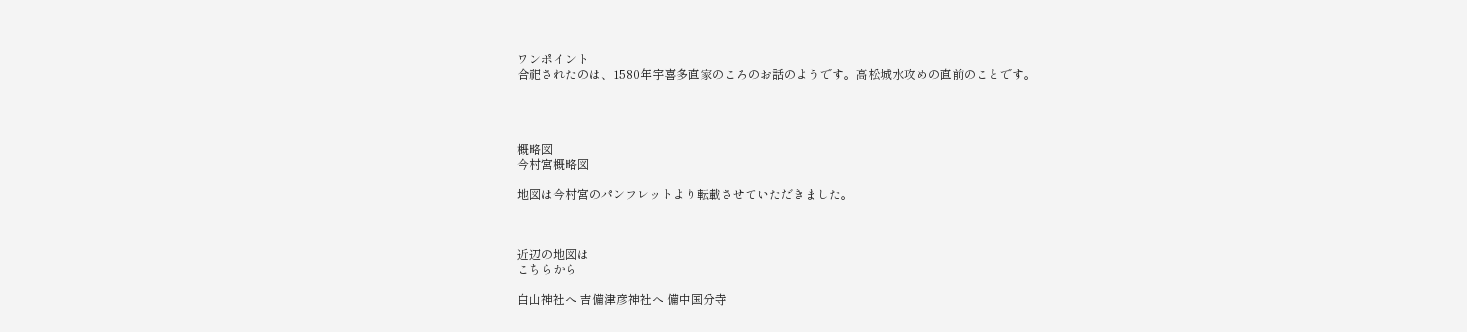ワンポイント
合祀されたのは、1580年宇喜多直家のころのお話のようです。高松城水攻めの直前のことです。




概略図
今村宮概略図

地図は今村宮のパンフレットより転載させていただきました。



近辺の地図は
こちらから

白山神社へ 吉備津彦神社へ 備中国分寺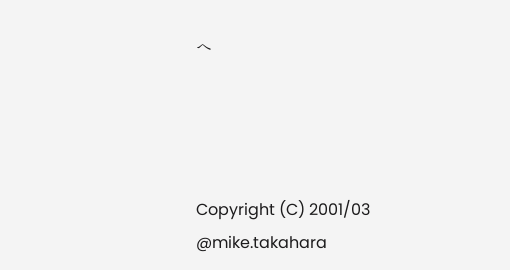へ




Copyright (C) 2001/03 @mike.takahara